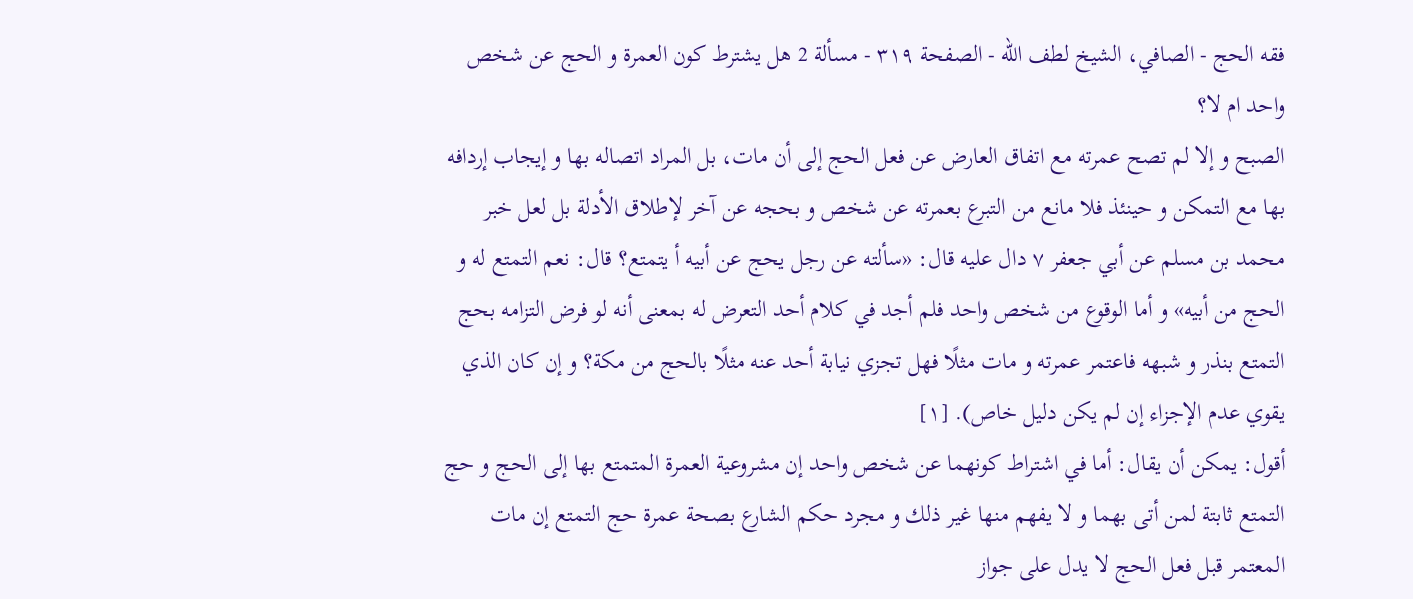فقه الحج - الصافي، الشيخ لطف الله - الصفحة ٣١٩ - مسألة 2 هل يشترط كون العمرة و الحج عن شخص واحد ام لا؟
الصبح و إلا لم تصح عمرته مع اتفاق العارض عن فعل الحج إلى أن مات، بل المراد اتصاله بها و إيجاب إردافه بها مع التمكن و حينئذ فلا مانع من التبرع بعمرته عن شخص و بحجه عن آخر لإطلاق الأدلة بل لعل خبر محمد بن مسلم عن أبي جعفر ٧ دال عليه قال: «سألته عن رجل يحج عن أبيه أ يتمتع؟ قال: نعم التمتع له و الحج من أبيه» و أما الوقوع من شخص واحد فلم أجد في كلام أحد التعرض له بمعنى أنه لو فرض التزامه بحج التمتع بنذر و شبهه فاعتمر عمرته و مات مثلًا فهل تجزي نيابة أحد عنه مثلًا بالحج من مكة؟ و إن كان الذي يقوي عدم الإجزاء إن لم يكن دليل خاص). [١]
أقول: يمكن أن يقال: أما في اشتراط كونهما عن شخص واحد إن مشروعية العمرة المتمتع بها إلى الحج و حج التمتع ثابتة لمن أتى بهما و لا يفهم منها غير ذلك و مجرد حكم الشارع بصحة عمرة حج التمتع إن مات المعتمر قبل فعل الحج لا يدل على جواز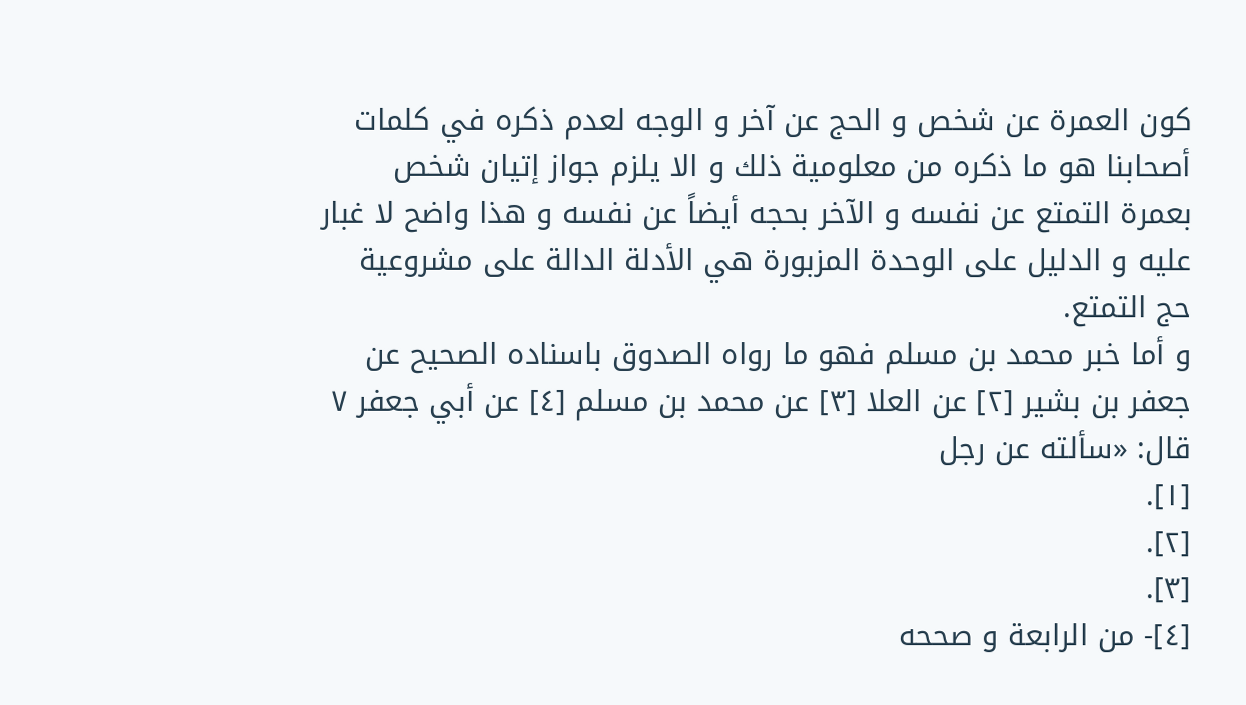كون العمرة عن شخص و الحج عن آخر و الوجه لعدم ذكره في كلمات أصحابنا هو ما ذكره من معلومية ذلك و الا يلزم جواز إتيان شخص بعمرة التمتع عن نفسه و الآخر بحجه أيضاً عن نفسه و هذا واضح لا غبار عليه و الدليل على الوحدة المزبورة هي الأدلة الدالة على مشروعية حج التمتع.
و أما خبر محمد بن مسلم فهو ما رواه الصدوق باسناده الصحيح عن جعفر بن بشير [٢] عن العلا [٣] عن محمد بن مسلم [٤] عن أبي جعفر ٧ قال: «سألته عن رجل
[١].
[٢].
[٣].
[٤]- من الرابعة و صححه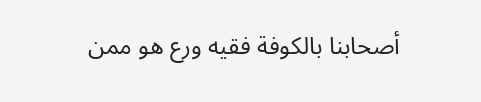أصحابنا بالكوفة فقيه ورع هو ممن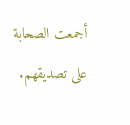أجمعت الصحابة على تصديقهم.